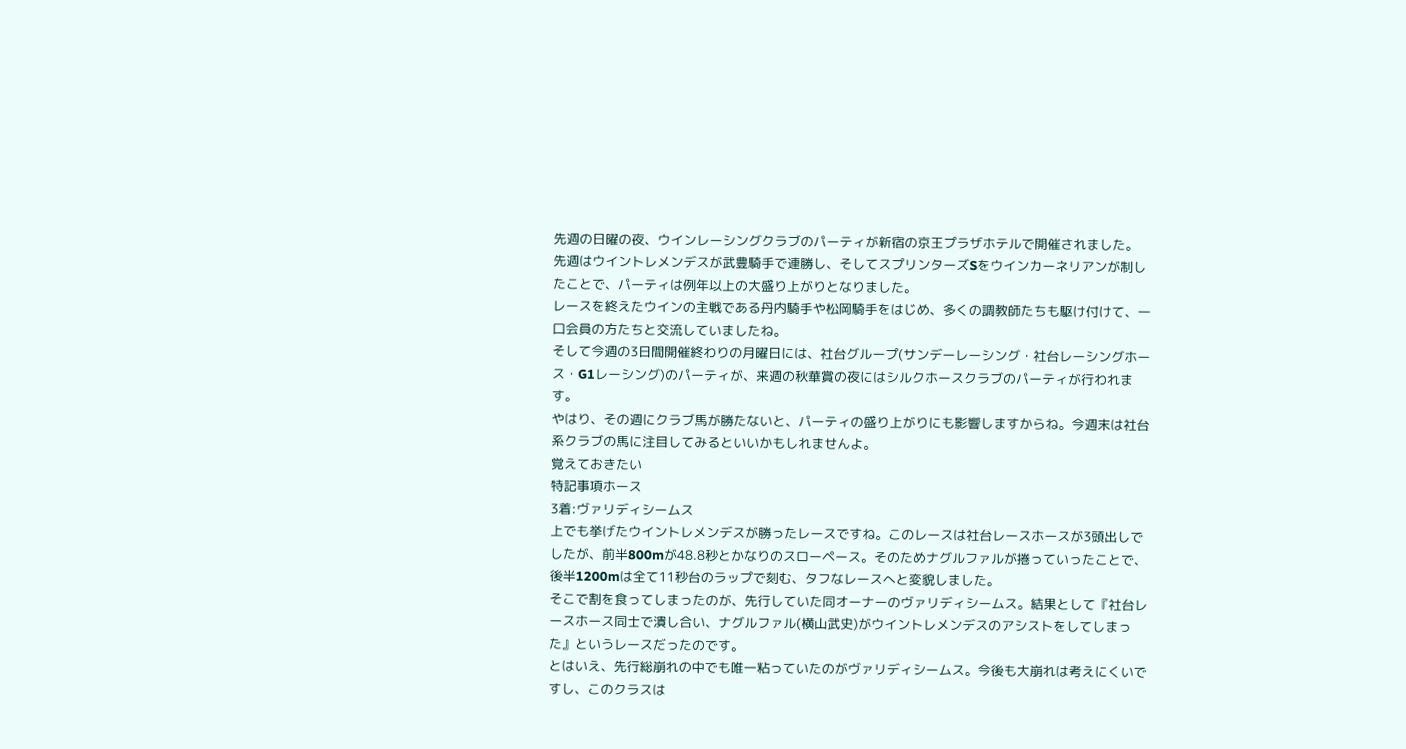先週の日曜の夜、ウインレーシングクラブのパーティが新宿の京王プラザホテルで開催されました。
先週はウイントレメンデスが武豊騎手で連勝し、そしてスプリンターズSをウインカーネリアンが制したことで、パーティは例年以上の大盛り上がりとなりました。
レースを終えたウインの主戦である丹内騎手や松岡騎手をはじめ、多くの調教師たちも駆け付けて、一口会員の方たちと交流していましたね。
そして今週の3日間開催終わりの月曜日には、社台グループ(サンデーレーシング・社台レーシングホース・G1レーシング)のパーティが、来週の秋華賞の夜にはシルクホースクラブのパーティが行われます。
やはり、その週にクラブ馬が勝たないと、パーティの盛り上がりにも影響しますからね。今週末は社台系クラブの馬に注目してみるといいかもしれませんよ。
覚えておきたい
特記事項ホース
3着:ヴァリディシームス
上でも挙げたウイントレメンデスが勝ったレースですね。このレースは社台レースホースが3頭出しでしたが、前半800mが48.8秒とかなりのスローペース。そのためナグルファルが捲っていったことで、後半1200mは全て11秒台のラップで刻む、タフなレースへと変貌しました。
そこで割を食ってしまったのが、先行していた同オーナーのヴァリディシームス。結果として『社台レースホース同士で潰し合い、ナグルファル(横山武史)がウイントレメンデスのアシストをしてしまった』というレースだったのです。
とはいえ、先行総崩れの中でも唯一粘っていたのがヴァリディシームス。今後も大崩れは考えにくいですし、このクラスは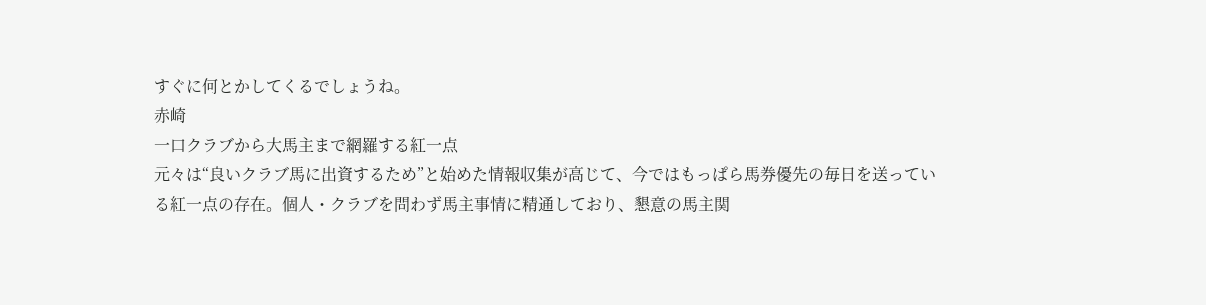すぐに何とかしてくるでしょうね。
赤崎
一口クラブから大馬主まで網羅する紅一点
元々は“良いクラブ馬に出資するため”と始めた情報収集が高じて、今ではもっぱら馬券優先の毎日を送っている紅一点の存在。個人・クラブを問わず馬主事情に精通しており、懇意の馬主関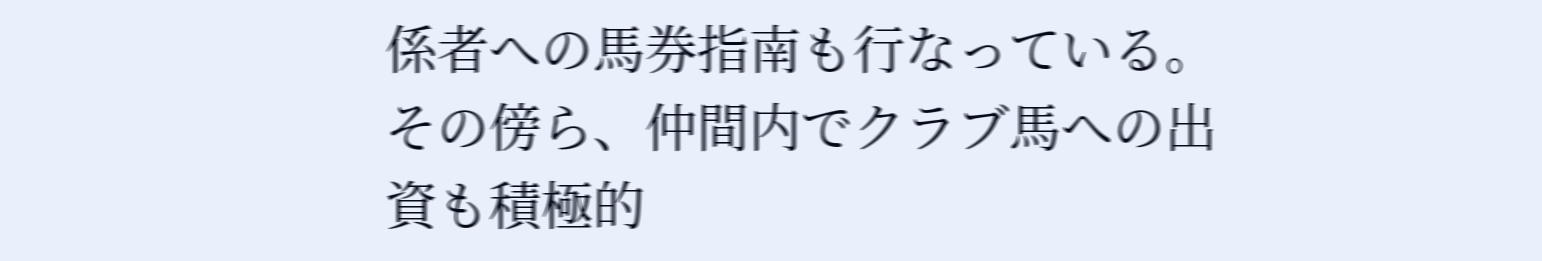係者への馬券指南も行なっている。
その傍ら、仲間内でクラブ馬への出資も積極的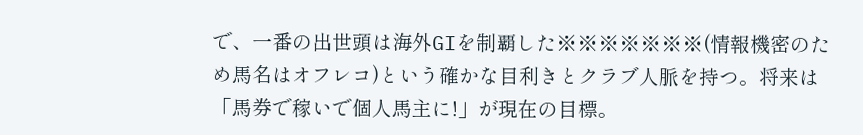で、一番の出世頭は海外GIを制覇した※※※※※※※(情報機密のため馬名はオフレコ)という確かな目利きとクラブ人脈を持つ。将来は「馬券で稼いで個人馬主に!」が現在の目標。